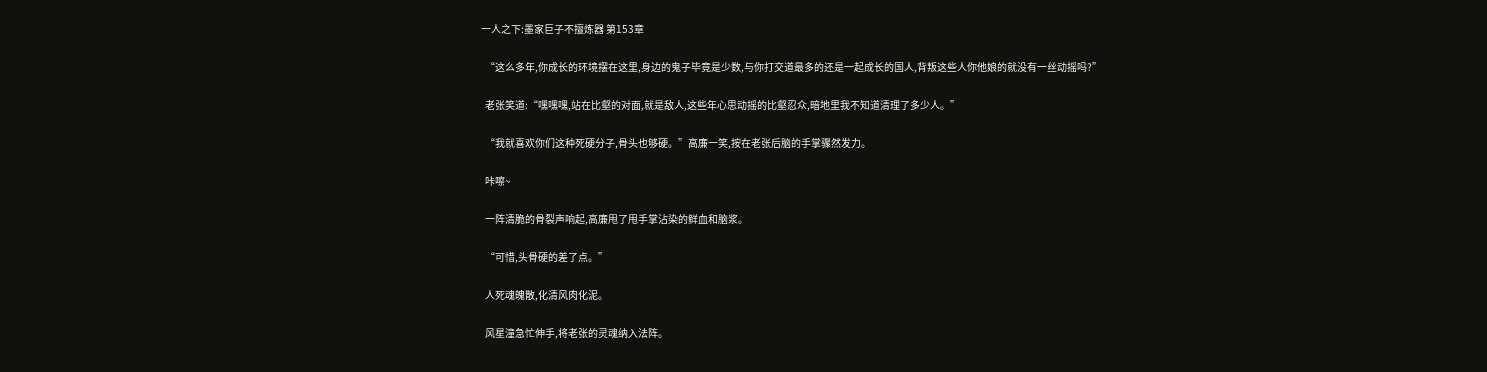一人之下:墨家巨子不擅炼器 第153章

  “这么多年,你成长的环境摆在这里,身边的鬼子毕竟是少数,与你打交道最多的还是一起成长的国人,背叛这些人你他娘的就没有一丝动摇吗?”

  老张笑道:“嘿嘿嘿,站在比壑的对面,就是敌人,这些年心思动摇的比壑忍众,暗地里我不知道清理了多少人。”

  “我就喜欢你们这种死硬分子,骨头也够硬。”高廉一笑,按在老张后脑的手掌骤然发力。

  咔嚓~

  一阵清脆的骨裂声响起,高廉甩了甩手掌沾染的鲜血和脑浆。

  “可惜,头骨硬的差了点。”

  人死魂魄散,化清风肉化泥。

  风星潼急忙伸手,将老张的灵魂纳入法阵。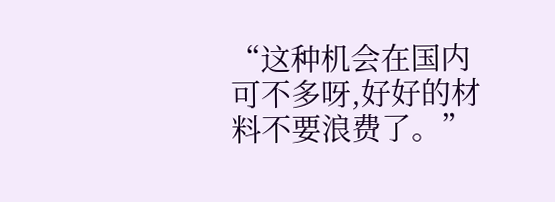“这种机会在国内可不多呀,好好的材料不要浪费了。”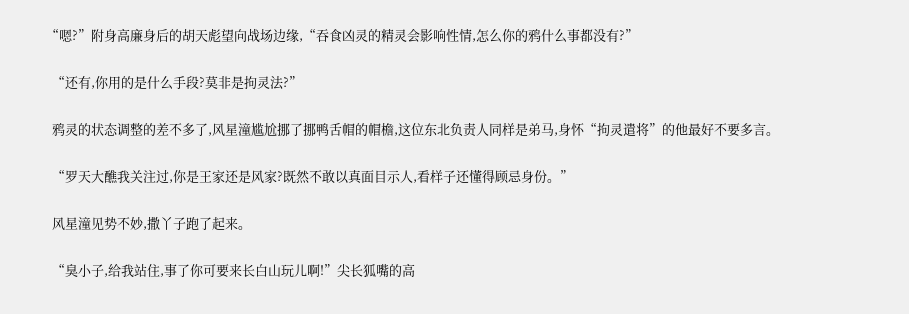“嗯?”附身高廉身后的胡天彪望向战场边缘,“吞食凶灵的精灵会影响性情,怎么你的鸦什么事都没有?”

  “还有,你用的是什么手段?莫非是拘灵法?”

  鸦灵的状态调整的差不多了,风星潼尴尬挪了挪鸭舌帽的帽檐,这位东北负责人同样是弟马,身怀“拘灵遣将”的他最好不要多言。

  “罗天大醮我关注过,你是王家还是风家?既然不敢以真面目示人,看样子还懂得顾忌身份。”

  风星潼见势不妙,撒丫子跑了起来。

  “臭小子,给我站住,事了你可要来长白山玩儿啊!”尖长狐嘴的高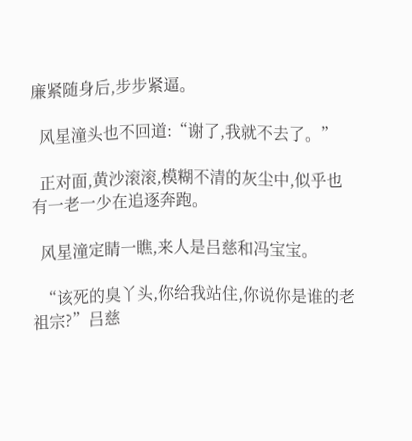廉紧随身后,步步紧逼。

  风星潼头也不回道:“谢了,我就不去了。”

  正对面,黄沙滚滚,模糊不清的灰尘中,似乎也有一老一少在追逐奔跑。

  风星潼定睛一瞧,来人是吕慈和冯宝宝。

  “该死的臭丫头,你给我站住,你说你是谁的老祖宗?”吕慈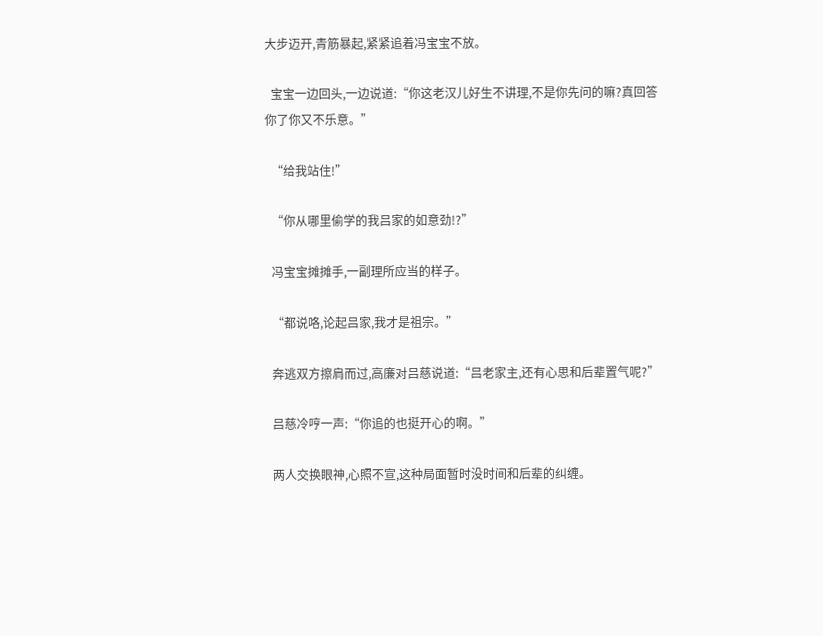大步迈开,青筋暴起,紧紧追着冯宝宝不放。

  宝宝一边回头,一边说道:“你这老汉儿好生不讲理,不是你先问的嘛?真回答你了你又不乐意。”

  “给我站住!”

  “你从哪里偷学的我吕家的如意劲!?”

  冯宝宝摊摊手,一副理所应当的样子。

  “都说咯,论起吕家,我才是祖宗。”

  奔逃双方擦肩而过,高廉对吕慈说道:“吕老家主,还有心思和后辈置气呢?”

  吕慈冷哼一声:“你追的也挺开心的啊。”

  两人交换眼神,心照不宣,这种局面暂时没时间和后辈的纠缠。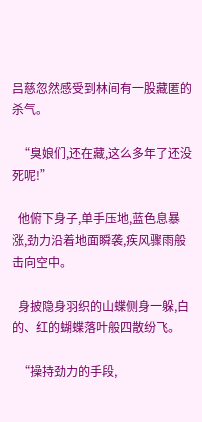吕慈忽然感受到林间有一股藏匿的杀气。

  “臭娘们,还在藏,这么多年了还没死呢!”

  他俯下身子,单手压地,蓝色息暴涨,劲力沿着地面瞬袭,疾风骤雨般击向空中。

  身披隐身羽织的山蝶侧身一躲,白的、红的蝴蝶落叶般四散纷飞。

  “操持劲力的手段,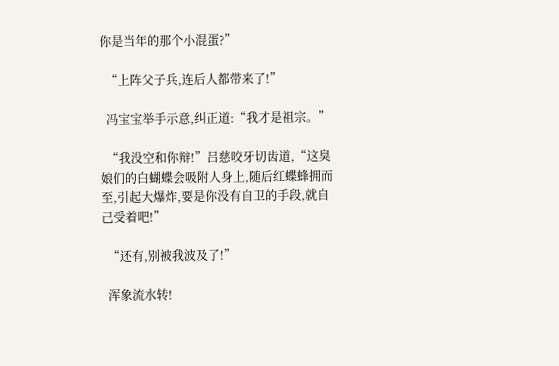你是当年的那个小混蛋?”

  “上阵父子兵,连后人都带来了!”

  冯宝宝举手示意,纠正道:“我才是祖宗。”

  “我没空和你辩!”吕慈咬牙切齿道,“这臭娘们的白蝴蝶会吸附人身上,随后红蝶蜂拥而至,引起大爆炸,要是你没有自卫的手段,就自己受着吧!”

  “还有,别被我波及了!”

  浑象流水转!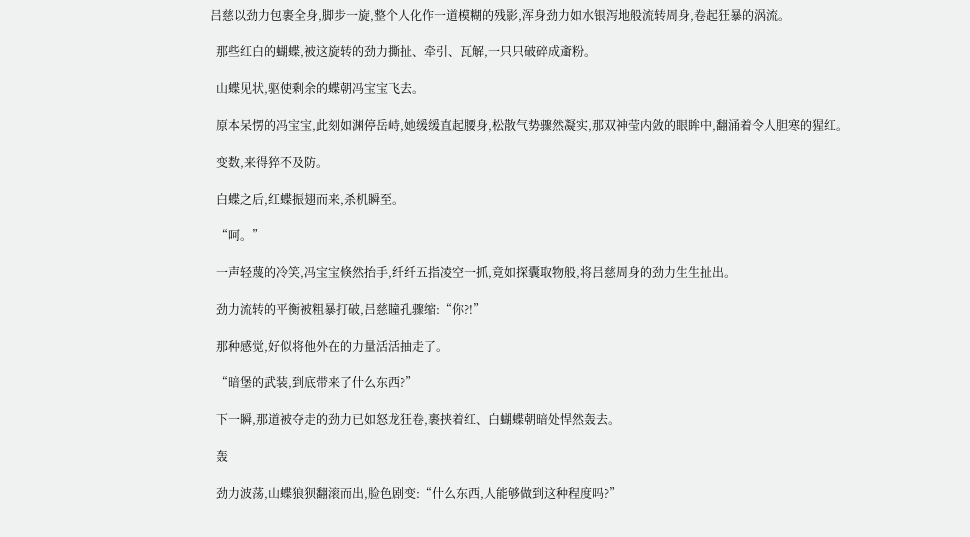吕慈以劲力包裹全身,脚步一旋,整个人化作一道模糊的残影,浑身劲力如水银泻地般流转周身,卷起狂暴的涡流。

  那些红白的蝴蝶,被这旋转的劲力撕扯、牵引、瓦解,一只只破碎成齑粉。

  山蝶见状,驱使剩余的蝶朝冯宝宝飞去。

  原本呆愣的冯宝宝,此刻如渊停岳峙,她缓缓直起腰身,松散气势骤然凝实,那双神莹内敛的眼眸中,翻涌着令人胆寒的猩红。

  变数,来得猝不及防。

  白蝶之后,红蝶振翅而来,杀机瞬至。

  “呵。”

  一声轻蔑的冷笑,冯宝宝倏然抬手,纤纤五指凌空一抓,竟如探囊取物般,将吕慈周身的劲力生生扯出。

  劲力流转的平衡被粗暴打破,吕慈瞳孔骤缩:“你?!”

  那种感觉,好似将他外在的力量活活抽走了。

  “暗堡的武装,到底带来了什么东西?”

  下一瞬,那道被夺走的劲力已如怒龙狂卷,裹挟着红、白蝴蝶朝暗处悍然轰去。

  轰

  劲力波荡,山蝶狼狈翻滚而出,脸色剧变:“什么东西,人能够做到这种程度吗?”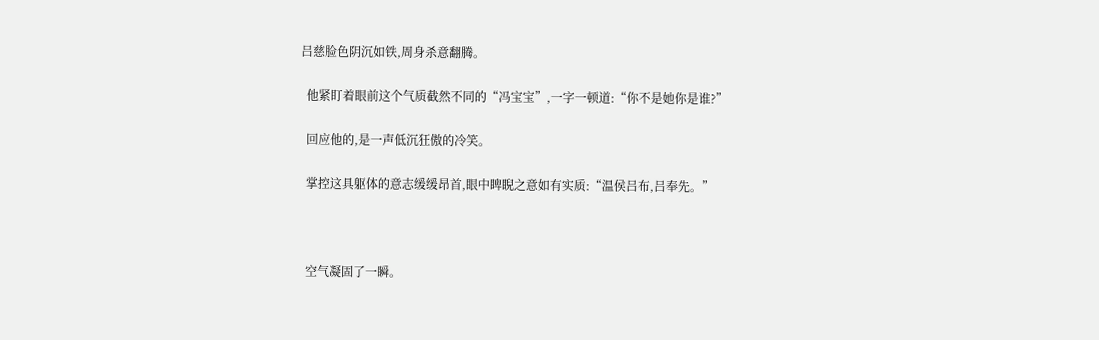吕慈脸色阴沉如铁,周身杀意翻腾。

  他紧盯着眼前这个气质截然不同的“冯宝宝”,一字一顿道:“你不是她你是谁?”

  回应他的,是一声低沉狂傲的冷笑。

  掌控这具躯体的意志缓缓昂首,眼中睥睨之意如有实质:“温侯吕布,吕奉先。”



  空气凝固了一瞬。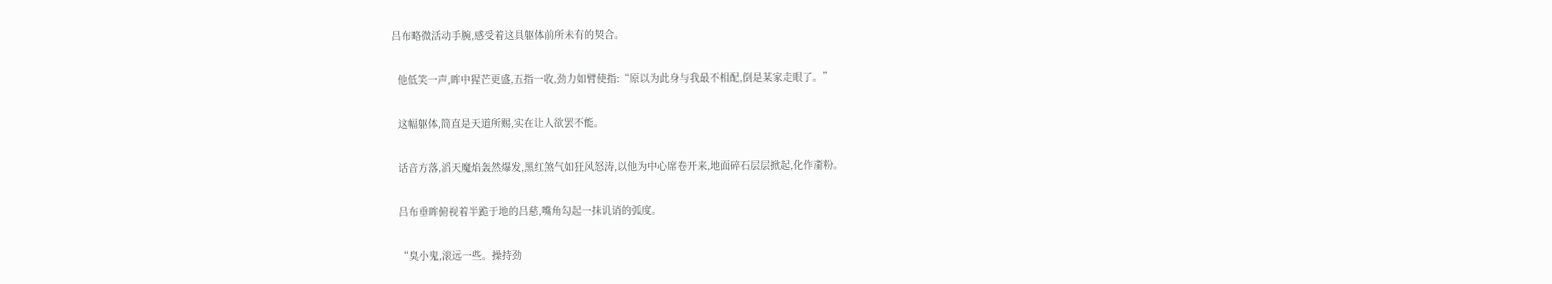吕布略微活动手腕,感受着这具躯体前所未有的契合。

  他低笑一声,眸中猩芒更盛,五指一收,劲力如臂使指:“原以为此身与我最不相配,倒是某家走眼了。”

  这幅躯体,简直是天道所赐,实在让人欲罢不能。

  话音方落,滔天魔焰轰然爆发,黑红煞气如狂风怒涛,以他为中心席卷开来,地面碎石层层掀起,化作齑粉。

  吕布垂眸俯视着半跪于地的吕慈,嘴角勾起一抹讥诮的弧度。

  “臭小鬼,滚远一些。操持劲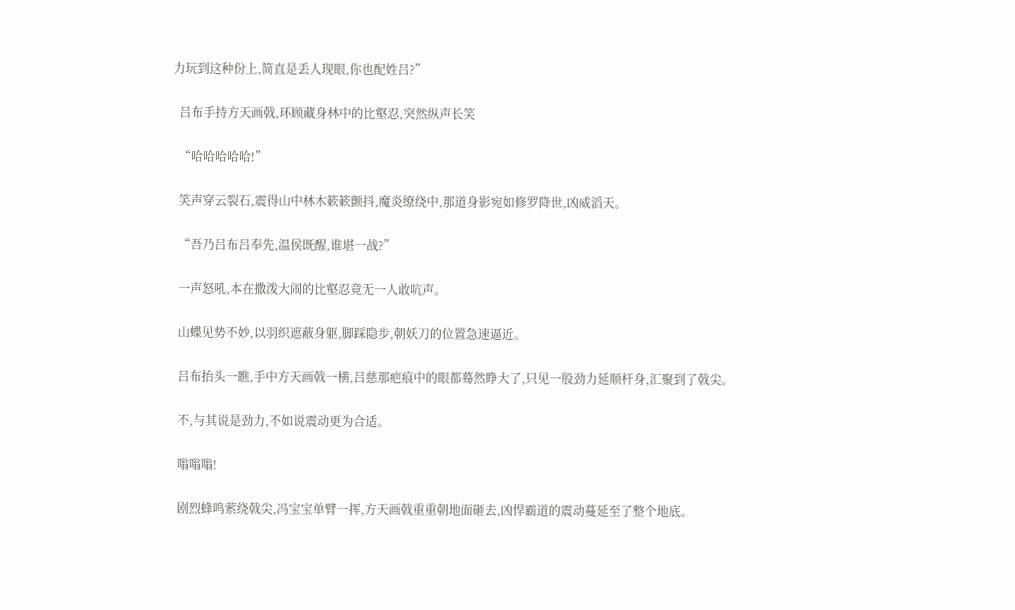力玩到这种份上,简直是丢人现眼,你也配姓吕?”

  吕布手持方天画戟,环顾藏身林中的比壑忍,突然纵声长笑

  “哈哈哈哈哈!”

  笑声穿云裂石,震得山中林木簌簌颤抖,魔炎缭绕中,那道身影宛如修罗降世,凶威滔天。

  “吾乃吕布吕奉先,温侯既醒,谁堪一战?”

  一声怒吼,本在撒泼大闹的比壑忍竟无一人敢吭声。

  山蝶见势不妙,以羽织遮蔽身躯,脚踩隐步,朝妖刀的位置急速逼近。

  吕布抬头一瞧,手中方天画戟一横,吕慈那疤痕中的眼都蓦然睁大了,只见一股劲力延顺杆身,汇聚到了戟尖。

  不,与其说是劲力,不如说震动更为合适。

  嗡嗡嗡!

  剧烈蜂鸣萦绕戟尖,冯宝宝单臂一挥,方天画戟重重朝地面砸去,凶悍霸道的震动蔓延至了整个地底。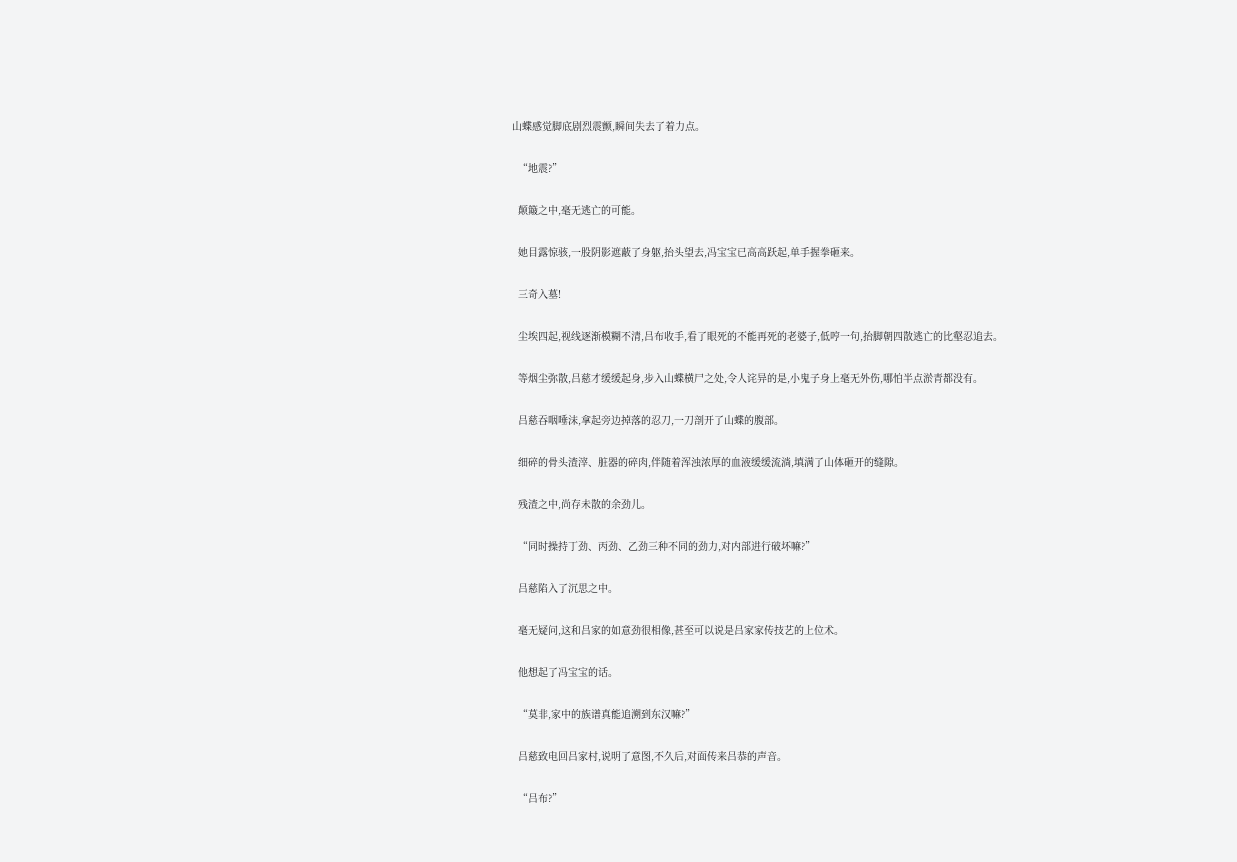山蝶感觉脚底剧烈震颤,瞬间失去了着力点。

  “地震?”

  颠簸之中,毫无逃亡的可能。

  她目露惊骇,一股阴影遮蔽了身躯,抬头望去,冯宝宝已高高跃起,单手握拳砸来。

  三奇入墓!

  尘埃四起,视线逐渐模糊不清,吕布收手,看了眼死的不能再死的老婆子,低哼一句,抬脚朝四散逃亡的比壑忍追去。

  等烟尘弥散,吕慈才缓缓起身,步入山蝶横尸之处,令人诧异的是,小鬼子身上毫无外伤,哪怕半点淤青都没有。

  吕慈吞咽唾沫,拿起旁边掉落的忍刀,一刀剖开了山蝶的腹部。

  细碎的骨头渣滓、脏器的碎肉,伴随着浑浊浓厚的血液缓缓流淌,填满了山体砸开的缝隙。

  残渣之中,尚存未散的余劲儿。

  “同时操持丁劲、丙劲、乙劲三种不同的劲力,对内部进行破坏嘛?”

  吕慈陷入了沉思之中。

  毫无疑问,这和吕家的如意劲很相像,甚至可以说是吕家家传技艺的上位术。

  他想起了冯宝宝的话。

  “莫非,家中的族谱真能追溯到东汉嘛?”

  吕慈致电回吕家村,说明了意图,不久后,对面传来吕恭的声音。

  “吕布?”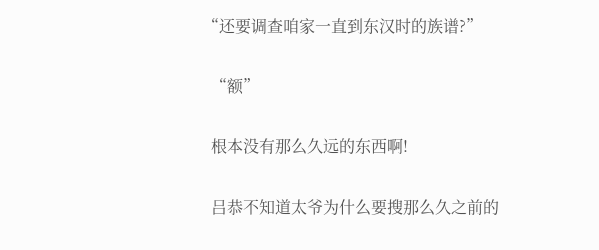“还要调查咱家一直到东汉时的族谱?”

  “额”

  根本没有那么久远的东西啊!

  吕恭不知道太爷为什么要搜那么久之前的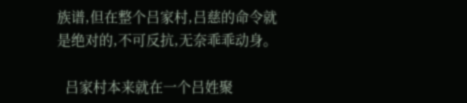族谱,但在整个吕家村,吕慈的命令就是绝对的,不可反抗,无奈乖乖动身。

  吕家村本来就在一个吕姓聚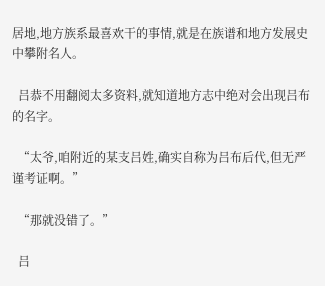居地,地方族系最喜欢干的事情,就是在族谱和地方发展史中攀附名人。

  吕恭不用翻阅太多资料,就知道地方志中绝对会出现吕布的名字。

  “太爷,咱附近的某支吕姓,确实自称为吕布后代,但无严谨考证啊。”

  “那就没错了。”

  吕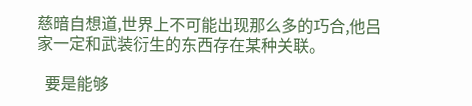慈暗自想道,世界上不可能出现那么多的巧合,他吕家一定和武装衍生的东西存在某种关联。

  要是能够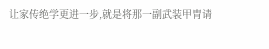让家传绝学更进一步,就是将那一副武装甲胄请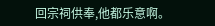回宗祠供奉,他都乐意啊。